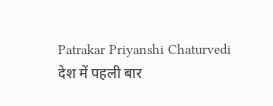Patrakar Priyanshi Chaturvedi
देश में पहली बार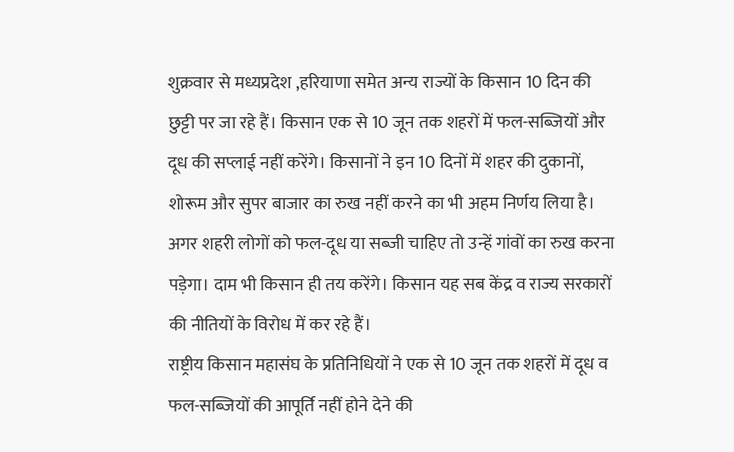शुक्रवार से मध्यप्रदेश ,हरियाणा समेत अन्य राज्यों के किसान 10 दिन की छुट्टी पर जा रहे हैं। किसान एक से 10 जून तक शहरों में फल-सब्जियों और दूध की सप्लाई नहीं करेंगे। किसानों ने इन 10 दिनों में शहर की दुकानों, शोरूम और सुपर बाजार का रुख नहीं करने का भी अहम निर्णय लिया है।
अगर शहरी लोगों को फल-दूध या सब्जी चाहिए तो उन्हें गांवों का रुख करना पड़ेगा। दाम भी किसान ही तय करेंगे। किसान यह सब केंद्र व राज्य सरकारों की नीतियों के विरोध में कर रहे हैं।
राष्ट्रीय किसान महासंघ के प्रतिनिधियों ने एक से 10 जून तक शहरों में दूध व फल-सब्जियों की आपूर्ति नहीं होने देने की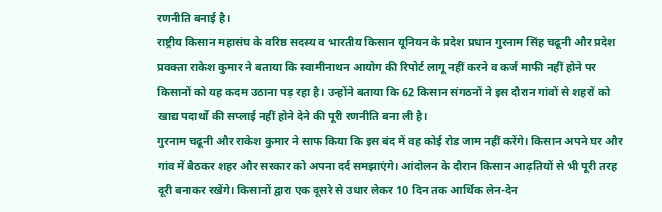रणनीति बनाई है।
राष्ट्रीय किसान महासंघ के वरिष्ठ सदस्य व भारतीय किसान यूनियन के प्रदेश प्रधान गुरनाम सिंह चढूनी और प्रदेश प्रवक्ता राकेश कुमार ने बताया कि स्वामीनाथन आयोग की रिपोर्ट लागू नहीं करने व कर्ज माफी नहीं होने पर किसानों को यह कदम उठाना पड़ रहा है। उन्होंने बताया कि 62 किसान संगठनों ने इस दौरान गांवों से शहरों को खाद्य पदार्थो की सप्लाई नहीं होने देने की पूरी रणनीति बना ली है।
गुरनाम चढूनी और राकेश कुमार ने साफ किया कि इस बंद में वह कोई रोड जाम नहीं करेंगे। किसान अपने घर और गांव में बैठकर शहर और सरकार को अपना दर्द समझाएंगे। आंदोलन के दौरान किसान आढ़तियों से भी पूरी तरह दूरी बनाकर रखेंगे। किसानों द्वारा एक दूसरे से उधार लेकर 10 दिन तक आर्थिक लेन-देन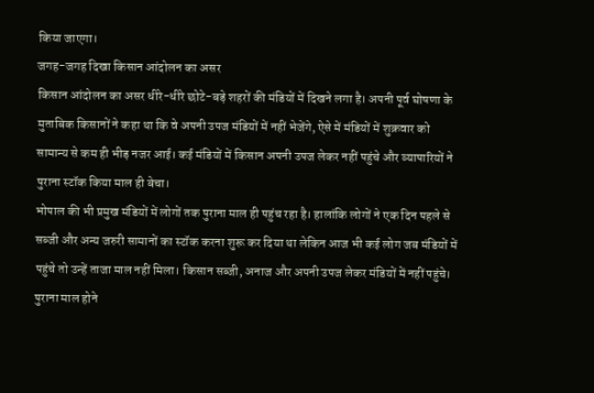किया जाएगा।
जगह-जगह दिखा किसान आंदोलन का असर
किसान आंदोलन का असर धीरे-धीरे छोटे-बड़े शहरों की मंडियों में दिखने लगा है। अपनी पूर्व घोषणा के मुताबिक किसानों ने कहा था कि वे अपनी उपज मंडियों में नहीं भेजेंगे, ऐसे में मंडियों में शुक्रवार को सामान्य से कम ही भीड़ नजर आई। कई मंडियों में किसान अपनी उपज लेकर नहीं पहुंचे और व्यापारियों ने पुराना स्टॉक किया माल ही बेचा।
भोपाल की भी प्रमुख मंडियों में लोगों तक पुराना माल ही पहुंच रहा है। हालांकि लोगों ने एक दिन पहले से सब्जी और अन्य जरुरी सामानों का स्टॉक करना शुरू कर दिया था लेकिन आज भी कई लोग जब मंडियों में पहुंचे तो उन्हें ताजा माल नहीं मिला। किसान सब्जी, अनाज और अपनी उपज लेकर मंडियों में नहीं पहुंचे। पुराना माल होने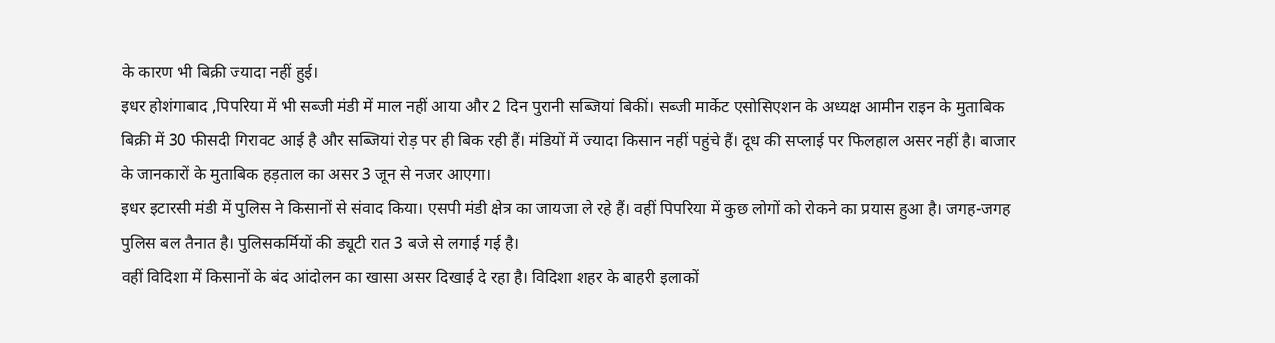के कारण भी बिक्री ज्यादा नहीं हुई।
इधर होशंगाबाद ,पिपरिया में भी सब्जी मंडी में माल नहीं आया और 2 दिन पुरानी सब्जियां बिकीं। सब्जी मार्केट एसोसिएशन के अध्यक्ष आमीन राइन के मुताबिक बिक्री में 30 फीसदी गिरावट आई है और सब्जियां रोड़ पर ही बिक रही हैं। मंडियों में ज्यादा किसान नहीं पहुंचे हैं। दूध की सप्लाई पर फिलहाल असर नहीं है। बाजार के जानकारों के मुताबिक हड़ताल का असर 3 जून से नजर आएगा।
इधर इटारसी मंडी में पुलिस ने किसानों से संवाद किया। एसपी मंडी क्षेत्र का जायजा ले रहे हैं। वहीं पिपरिया में कुछ लोगों को रोकने का प्रयास हुआ है। जगह-जगह पुलिस बल तैनात है। पुलिसकर्मियों की ड्यूटी रात 3 बजे से लगाई गई है।
वहीं विदिशा में किसानों के बंद आंदोलन का खासा असर दिखाई दे रहा है। विदिशा शहर के बाहरी इलाकों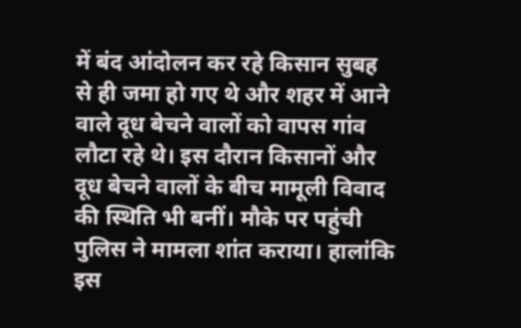में बंद आंदोलन कर रहे किसान सुबह से ही जमा हो गए थे और शहर में आने वाले दूध बेचने वालों को वापस गांव लौटा रहे थे। इस दौरान किसानों और दूध बेचने वालों के बीच मामूली विवाद की स्थिति भी बनीं। मौके पर पहुंची पुलिस ने मामला शांत कराया। हालांकि इस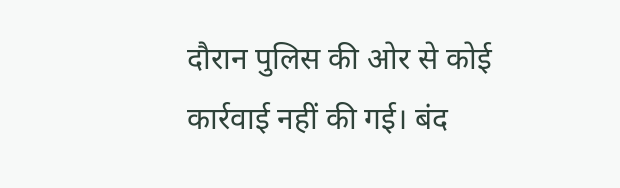दौरान पुलिस की ओर से कोई कार्रवाई नहीं की गई। बंद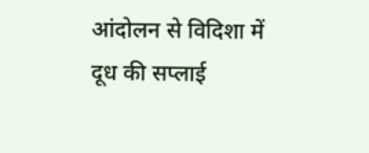आंदोलन से विदिशा में दूध की सप्लाई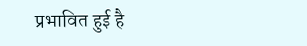प्रभावित हुई है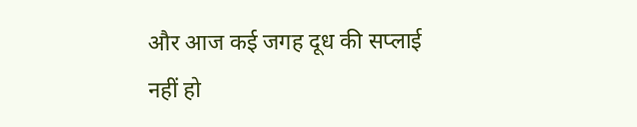और आज कई जगह दूध की सप्लाई नहीं हो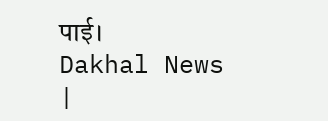पाई।
Dakhal News
|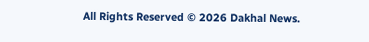All Rights Reserved © 2026 Dakhal News.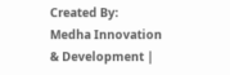Created By:
Medha Innovation & Development |